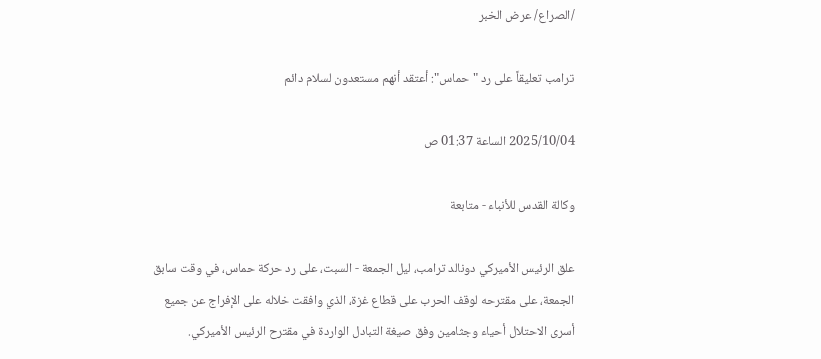/الصراع/ عرض الخبر

ترامب تعليقاً على رد "حماس": أعتقد أنهم مستعدون لسلام دائم

2025/10/04 الساعة 01:37 ص

وكالة القدس للأنباء - متابعة

علق الرئيس الأميركي دونالد ترامب، ليل الجمعة - السبت، على رد حركة حماس، في وقت سابق الجمعة، على مقترحه لوقف الحرب على قطاع غزة، الذي وافقت خلاله على الإفراج عن جميع أسرى الاحتلال أحياء وجثامين وفق صيغة التبادل الواردة في مقترح الرئيس الأميركي.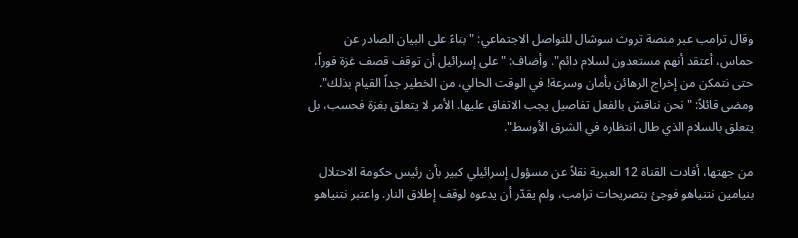وقال ترامب عبر منصة تروث سوشال للتواصل الاجتماعي: "بناءً على البيان الصادر عن حماس، أعتقد أنهم مستعدون لسلام دائم". وأضاف: "على إسرائيل أن توقف قصف غزة فوراً، حتى نتمكن من إخراج الرهائن بأمان وسرعة! في الوقت الحالي، من الخطير جداً القيام بذلك". ومضى قائلاً: "نحن نناقش بالفعل تفاصيل يجب الاتفاق عليها. الأمر لا يتعلق بغزة فحسب، بل يتعلق بالسلام الذي طال انتظاره في الشرق الأوسط".

من جهتها، أفادت القناة 12 العبرية نقلاً عن مسؤول إسرائيلي كبير بأن رئيس حكومة الاحتلال بنيامين نتنياهو فوجئ بتصريحات ترامب، ولم يقدّر أن يدعوه لوقف إطلاق النار. واعتبر نتنياهو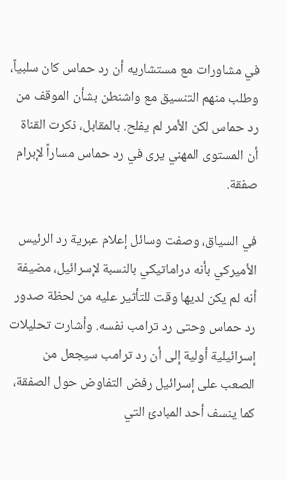في مشاورات مع مستشاريه أن رد حماس كان سلبياً، وطلب منهم التنسيق مع واشنطن بشأن الموقف من رد حماس لكن الأمر لم يفلح. بالمقابل، ذكرت القناة أن المستوى المهني يرى في رد حماس مساراً لإبرام صفقة.

في السياق، وصفت وسائل إعلام عبرية رد الرئيس الأميركي بأنه دراماتيكي بالنسبة لإسرائيل، مضيفة أنه لم يكن لديها وقت للتأثير عليه من لحظة صدور رد حماس وحتى رد ترامب نفسه. وأشارت تحليلات إسرائيلية أولية إلى أن رد ترامب سيجعل من الصعب على إسرائيل رفض التفاوض حول الصفقة، كما ينسف أحد المبادئ التي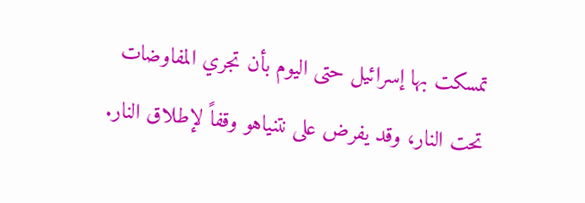تمسكت بها إسرائيل حتى اليوم بأن تجري المفاوضات تحت النار، وقد يفرض على نتنياهو وقفاً لإطلاق النار.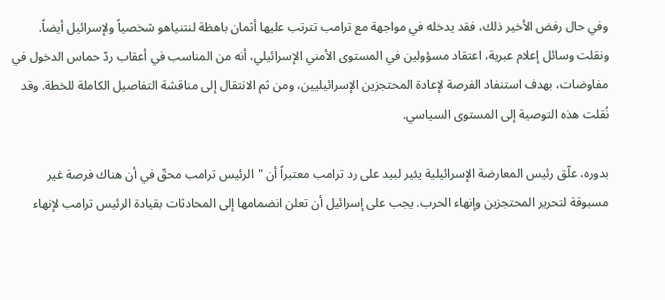وفي حال رفض الأخير ذلك، فقد يدخله في مواجهة مع ترامب تترتب عليها أثمان باهظة لنتنياهو شخصياً ولإسرائيل أيضاً. ونقلت وسائل إعلام عبرية، اعتقاد مسؤولين في المستوى الأمني الإسرائيلي، أنه من المناسب في أعقاب ردّ حماس الدخول في مفاوضات، بهدف استنفاد الفرصة لإعادة المحتجزين الإسرائيليين، ومن ثم الانتقال إلى مناقشة التفاصيل الكاملة للخطة. وقد نُقلت هذه التوصية إلى المستوى السياسي.

بدوره، علّق رئيس المعارضة الإسرائيلية يئير لبيد على رد ترامب معتبراً أن "الرئيس ترامب محقّ في أن هناك فرصة غير مسبوقة لتحرير المحتجزين وإنهاء الحرب. يجب على إسرائيل أن تعلن انضمامها إلى المحادثات بقيادة الرئيس ترامب لإنهاء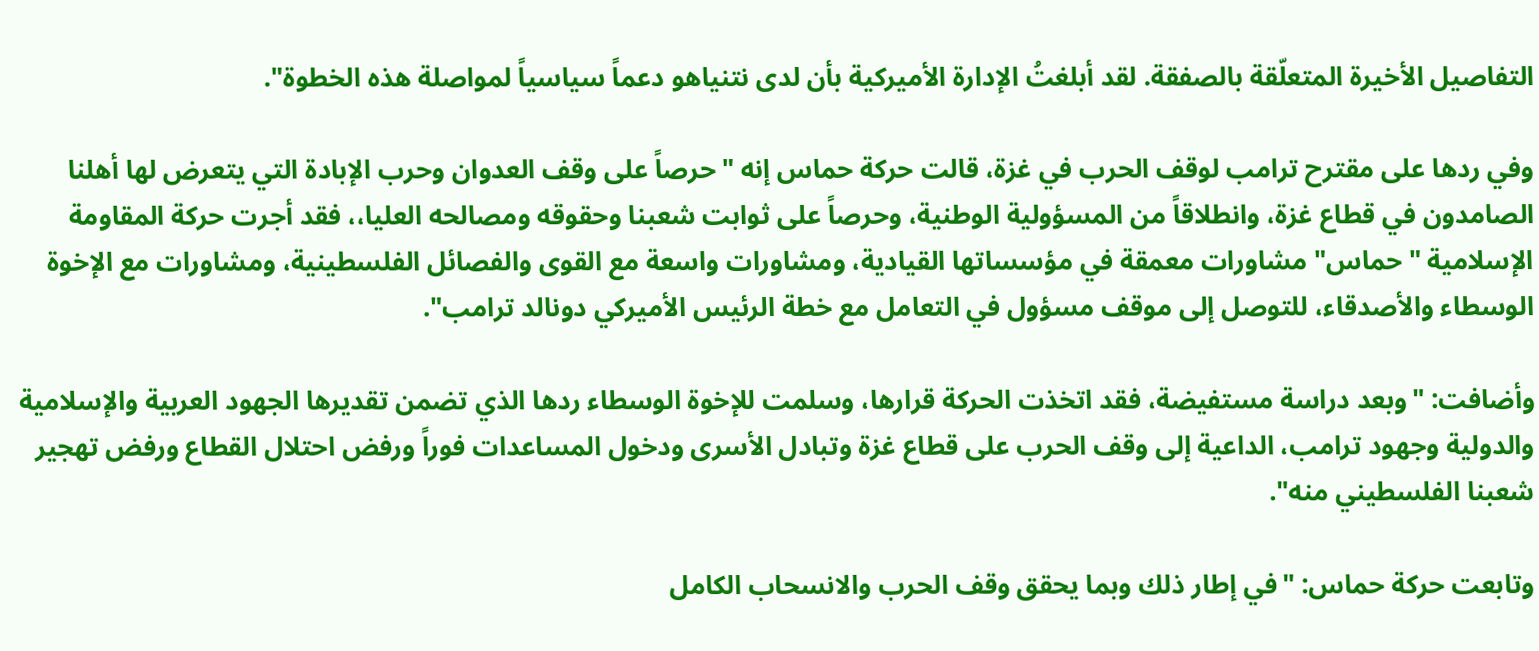التفاصيل الأخيرة المتعلّقة بالصفقة. لقد أبلغتُ الإدارة الأميركية بأن لدى نتنياهو دعماً سياسياً لمواصلة هذه الخطوة".

وفي ردها على مقترح ترامب لوقف الحرب في غزة، قالت حركة حماس إنه "حرصاً على وقف العدوان وحرب الإبادة التي يتعرض لها أهلنا الصامدون في قطاع غزة، وانطلاقاً من المسؤولية الوطنية، وحرصاً على ثوابت شعبنا وحقوقه ومصالحه العليا،، فقد أجرت حركة المقاومة الإسلامية "حماس" مشاورات معمقة في مؤسساتها القيادية، ومشاورات واسعة مع القوى والفصائل الفلسطينية، ومشاورات مع الإخوة الوسطاء والأصدقاء، للتوصل إلى موقف مسؤول في التعامل مع خطة الرئيس الأميركي دونالد ترامب".

وأضافت: "وبعد دراسة مستفيضة، فقد اتخذت الحركة قرارها، وسلمت للإخوة الوسطاء ردها الذي تضمن تقديرها الجهود العربية والإسلامية والدولية وجهود ترامب، الداعية إلى وقف الحرب على قطاع غزة وتبادل الأسرى ودخول المساعدات فوراً ورفض احتلال القطاع ورفض تهجير شعبنا الفلسطيني منه".

وتابعت حركة حماس: "في إطار ذلك وبما يحقق وقف الحرب والانسحاب الكامل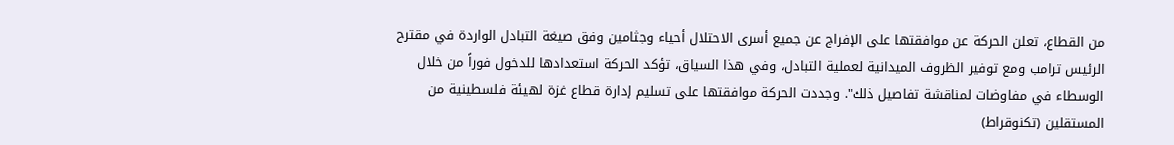من القطاع، تعلن الحركة عن موافقتها على الإفراج عن جميع أسرى الاحتلال أحياء وجثامين وفق صيغة التبادل الواردة في مقترح الرئيس ترامب ومع توفير الظروف الميدانية لعملية التبادل، وفي هذا السياق، تؤكد الحركة استعدادها للدخول فوراً من خلال الوسطاء في مفاوضات لمناقشة تفاصيل ذلك". وجددت الحركة موافقتها على تسليم إدارة قطاع غزة لهيئة فلسطينية من المستقلين (تكنوقراط)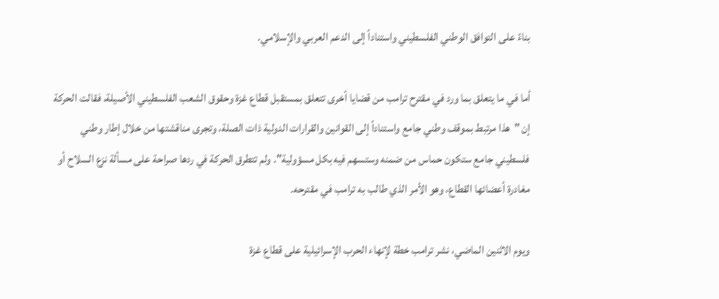بناءً على التوافق الوطني الفلسطيني واستناداً إلى الدعم العربي والإسلامي.

أما في ما يتعلق بما ورد في مقترح ترامب من قضايا أخرى تتعلق بمستقبل قطاع غزة وحقوق الشعب الفلسطيني الأصيلة، فقالت الحركة إن "هذا مرتبط بموقف وطني جامع واستناداً إلى القوانين والقرارات الدولية ذات الصلة، وتجرى مناقشتها من خلال إطار وطني فلسطيني جامع ستكون حماس من ضمنه وستسهم فيه بكل مسؤولية". ولم تتطرق الحركة في ردها صراحة على مسألة نزع السلاح أو مغادرة أعضائها القطاع، وهو الأمر الذي طالب به ترامب في مقترحه.

ويوم الاثنين الماضي، نشر ترامب خطة لإنهاء الحرب الإسرائيلية على قطاع غزة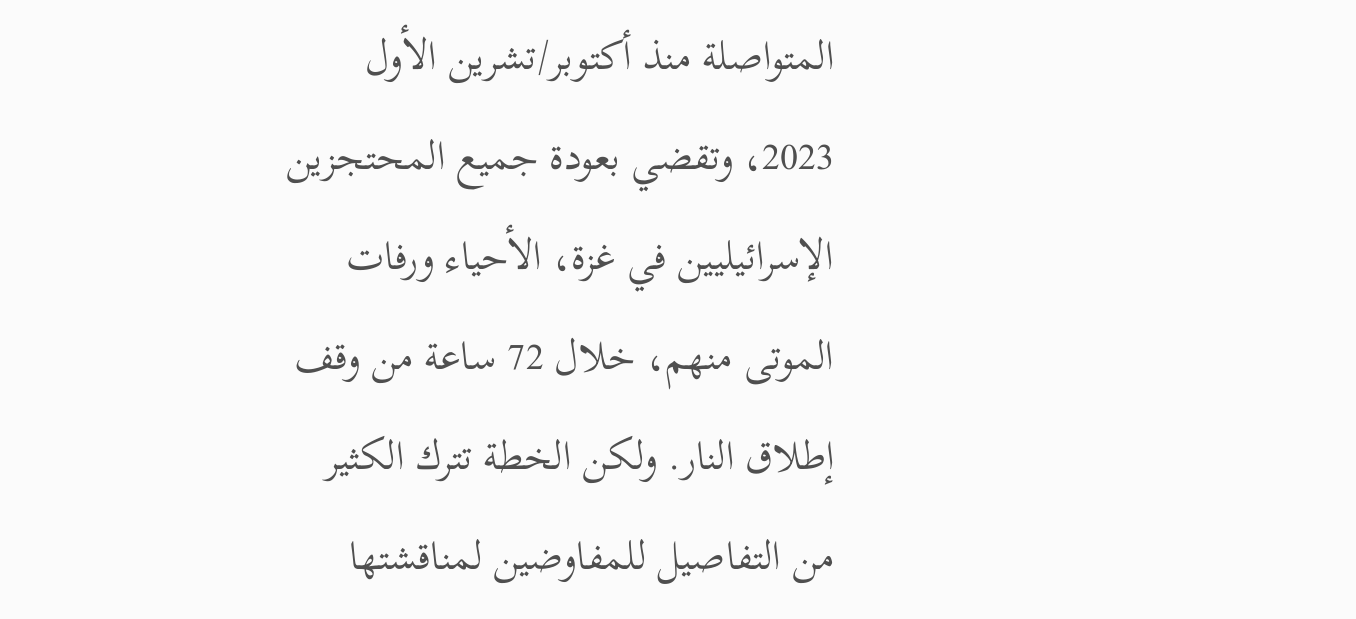المتواصلة منذ أكتوبر/تشرين الأول 2023، وتقضي بعودة جميع المحتجزين الإسرائيليين في غزة، الأحياء ورفات الموتى منهم، خلال 72 ساعة من وقف إطلاق النار. ولكن الخطة تترك الكثير من التفاصيل للمفاوضين لمناقشتها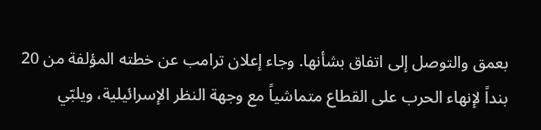بعمق والتوصل إلى اتفاق بشأنها. وجاء إعلان ترامب عن خطته المؤلفة من 20 بنداً لإنهاء الحرب على القطاع متماشياً مع وجهة النظر الإسرائيلية، ويلبّي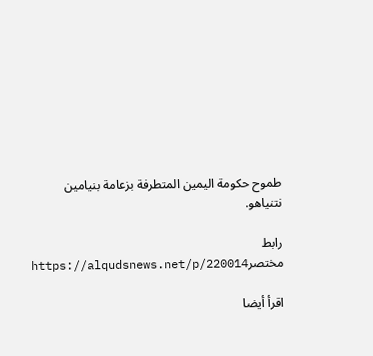طموح حكومة اليمين المتطرفة بزعامة بنيامين نتنياهو.

رابط مختصرhttps://alqudsnews.net/p/220014

اقرأ أيضا